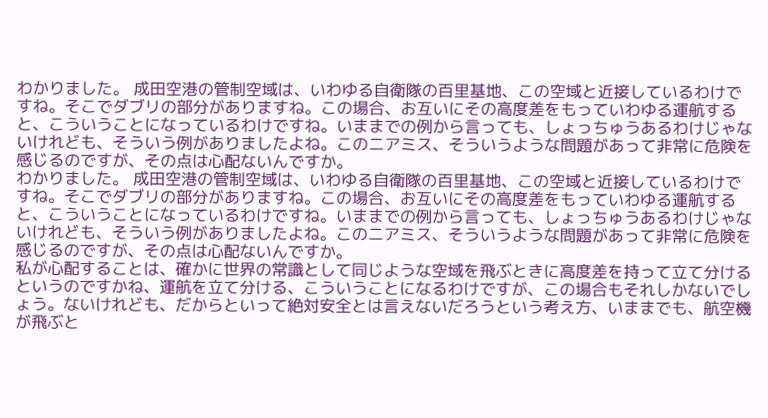わかりました。 成田空港の管制空域は、いわゆる自衛隊の百里基地、この空域と近接しているわけですね。そこでダブリの部分がありますね。この場合、お互いにその高度差をもっていわゆる運航すると、こういうことになっているわけですね。いままでの例から言っても、しょっちゅうあるわけじゃないけれども、そういう例がありましたよね。このニアミス、そういうような問題があって非常に危険を感じるのですが、その点は心配ないんですか。
わかりました。 成田空港の管制空域は、いわゆる自衛隊の百里基地、この空域と近接しているわけですね。そこでダブリの部分がありますね。この場合、お互いにその高度差をもっていわゆる運航すると、こういうことになっているわけですね。いままでの例から言っても、しょっちゅうあるわけじゃないけれども、そういう例がありましたよね。このニアミス、そういうような問題があって非常に危険を感じるのですが、その点は心配ないんですか。
私が心配することは、確かに世界の常識として同じような空域を飛ぶときに高度差を持って立て分けるというのですかね、運航を立て分ける、こういうことになるわけですが、この場合もそれしかないでしょう。ないけれども、だからといって絶対安全とは言えないだろうという考え方、いままでも、航空機が飛ぶと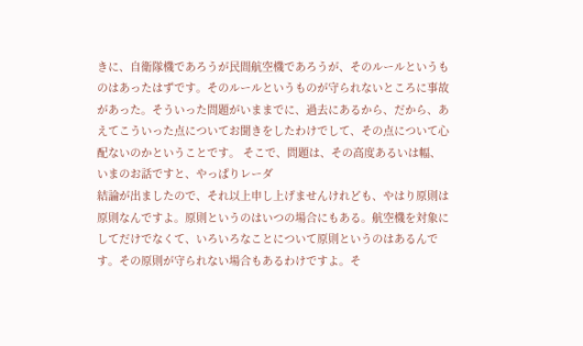きに、自衛隊機であろうが民間航空機であろうが、そのルールというものはあったはずです。そのルールというものが守られないところに事故があった。そういった問題がいままでに、過去にあるから、だから、あえてこういった点についてお聞きをしたわけでして、その点について心配ないのかということです。 そこで、問題は、その高度あるいは幅、いまのお話ですと、やっぱりレーダ
結論が出ましたので、それ以上申し上げませんけれども、やはり原則は原則なんですよ。原則というのはいつの場合にもある。航空機を対象にしてだけでなくて、いろいろなことについて原則というのはあるんです。その原則が守られない場合もあるわけですよ。そ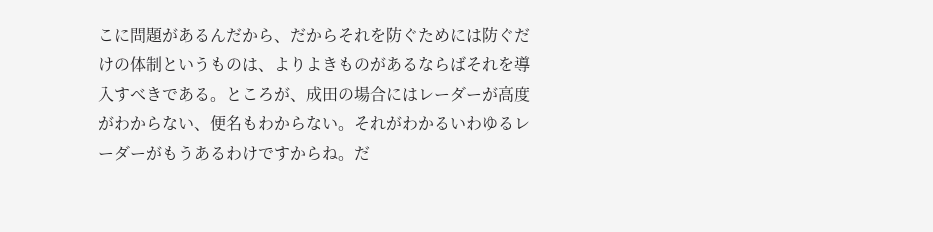こに問題があるんだから、だからそれを防ぐためには防ぐだけの体制というものは、よりよきものがあるならばそれを導入すべきである。ところが、成田の場合にはレーダーが高度がわからない、便名もわからない。それがわかるいわゆるレーダーがもうあるわけですからね。だ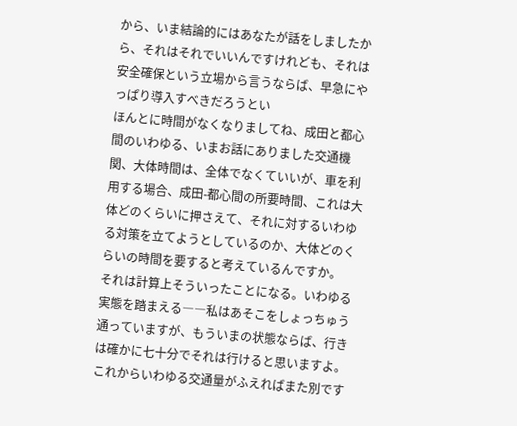から、いま結論的にはあなたが話をしましたから、それはそれでいいんですけれども、それは安全確保という立場から言うならば、早急にやっぱり導入すべきだろうとい
ほんとに時間がなくなりましてね、成田と都心間のいわゆる、いまお話にありました交通機関、大体時間は、全体でなくていいが、車を利用する場合、成田-都心間の所要時間、これは大体どのくらいに押さえて、それに対するいわゆる対策を立てようとしているのか、大体どのくらいの時間を要すると考えているんですか。
それは計算上そういったことになる。いわゆる実態を踏まえる――私はあそこをしょっちゅう通っていますが、もういまの状態ならば、行きは確かに七十分でそれは行けると思いますよ。これからいわゆる交通量がふえればまた別です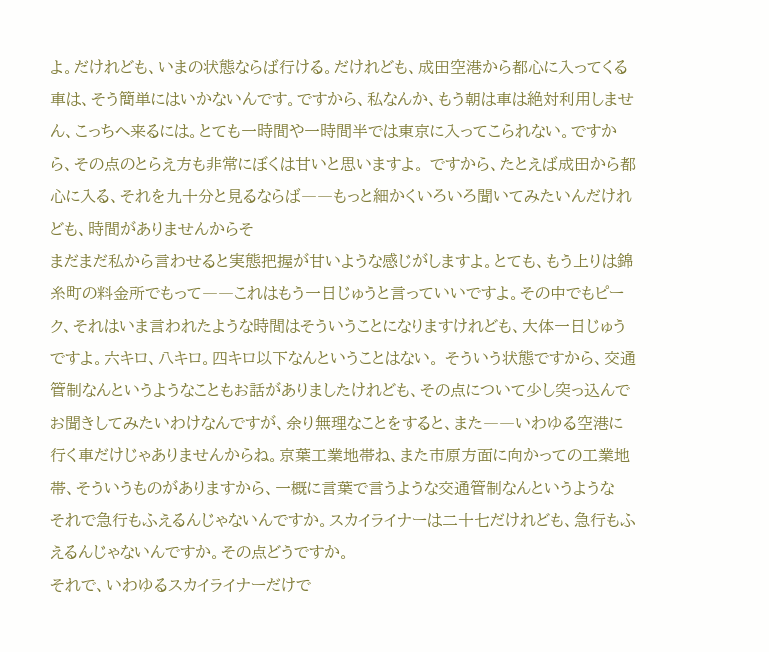よ。だけれども、いまの状態ならば行ける。だけれども、成田空港から都心に入ってくる車は、そう簡単にはいかないんです。ですから、私なんか、もう朝は車は絶対利用しません、こっちへ来るには。とても一時間や一時間半では東京に入ってこられない。ですから、その点のとらえ方も非常にぼくは甘いと思いますよ。 ですから、たとえば成田から都心に入る、それを九十分と見るならば――もっと細かくいろいろ聞いてみたいんだけれども、時間がありませんからそ
まだまだ私から言わせると実態把握が甘いような感じがしますよ。とても、もう上りは錦糸町の料金所でもって――これはもう一日じゅうと言っていいですよ。その中でもピーク、それはいま言われたような時間はそういうことになりますけれども、大体一日じゅうですよ。六キロ、八キロ。四キロ以下なんということはない。 そういう状態ですから、交通管制なんというようなこともお話がありましたけれども、その点について少し突っ込んでお聞きしてみたいわけなんですが、余り無理なことをすると、また――いわゆる空港に行く車だけじゃありませんからね。京葉工業地帯ね、また市原方面に向かっての工業地帯、そういうものがありますから、一概に言葉で言うような交通管制なんというような
それで急行もふえるんじゃないんですか。スカイライナーは二十七だけれども、急行もふえるんじゃないんですか。その点どうですか。
それで、いわゆるスカイライナーだけで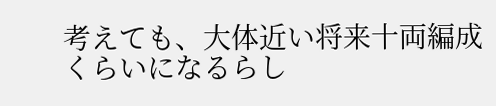考えても、大体近い将来十両編成くらいになるらし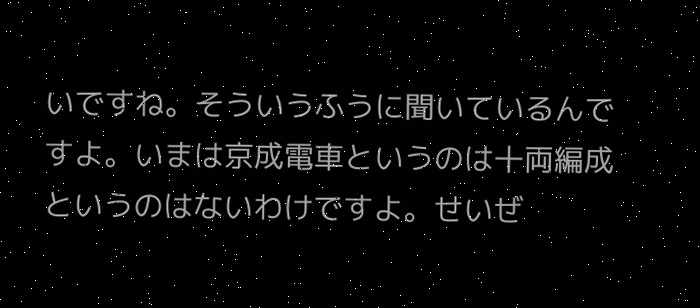いですね。そういうふうに聞いているんですよ。いまは京成電車というのは十両編成というのはないわけですよ。せいぜ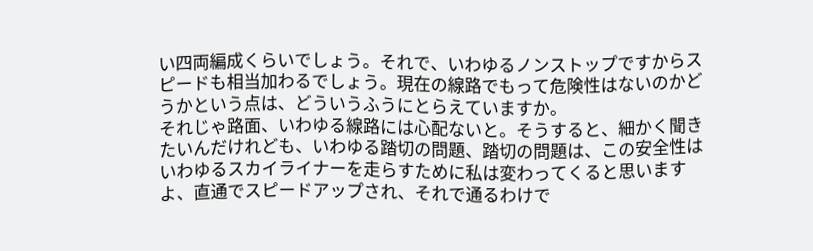い四両編成くらいでしょう。それで、いわゆるノンストップですからスピードも相当加わるでしょう。現在の線路でもって危険性はないのかどうかという点は、どういうふうにとらえていますか。
それじゃ路面、いわゆる線路には心配ないと。そうすると、細かく聞きたいんだけれども、いわゆる踏切の問題、踏切の問題は、この安全性はいわゆるスカイライナーを走らすために私は変わってくると思いますよ、直通でスピードアップされ、それで通るわけで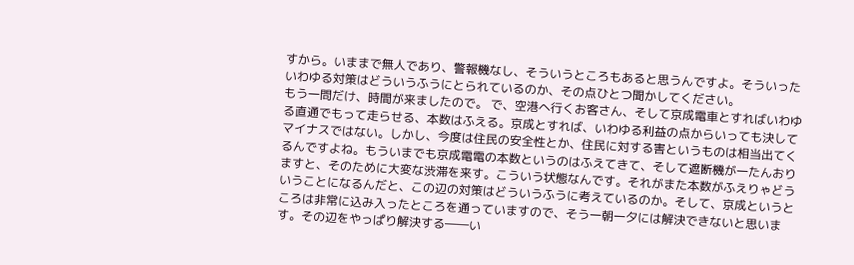すから。いままで無人であり、警報機なし、そういうところもあると思うんですよ。そういったいわゆる対策はどういうふうにとられているのか、その点ひとつ聞かしてください。
もう一問だけ、時間が来ましたので。 で、空港へ行くお客さん、そして京成電車とすればいわゆる直通でもって走らせる、本数はふえる。京成とすれば、いわゆる利益の点からいっても決してマイナスではない。しかし、今度は住民の安全性とか、住民に対する害というものは相当出てくるんですよね。もういまでも京成電電の本数というのはふえてきて、そして遮断機が一たんおりますと、そのために大変な渋滞を来す。こういう状態なんです。それがまた本数がふえりゃどういうことになるんだと、この辺の対策はどういうふうに考えているのか。そして、京成というところは非常に込み入ったところを通っていますので、そう一朝一夕には解決できないと思います。その辺をやっぱり解決する――い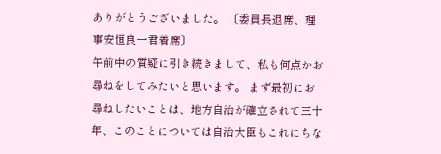ありがとうございました。 〔委員長退席、理事安恒良一君着席〕
午前中の質疑に引き続きまして、私も何点かお尋ねをしてみたいと思います。 まず最初にお尋ねしたいことは、地方自治が確立されて三十年、このことについては自治大臣もこれにちな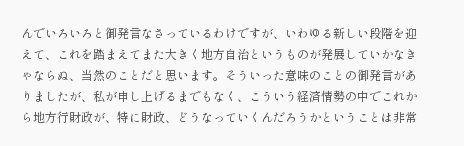んでいろいろと御発言なさっているわけですが、いわゆる新しい段階を迎えて、これを踏まえてまた大きく地方自治というものが発展していかなきゃならぬ、当然のことだと思います。そういった意味のことの御発言がありましたが、私が申し上げるまでもなく、こういう経済情勢の中でこれから地方行財政が、特に財政、どうなっていくんだろうかということは非常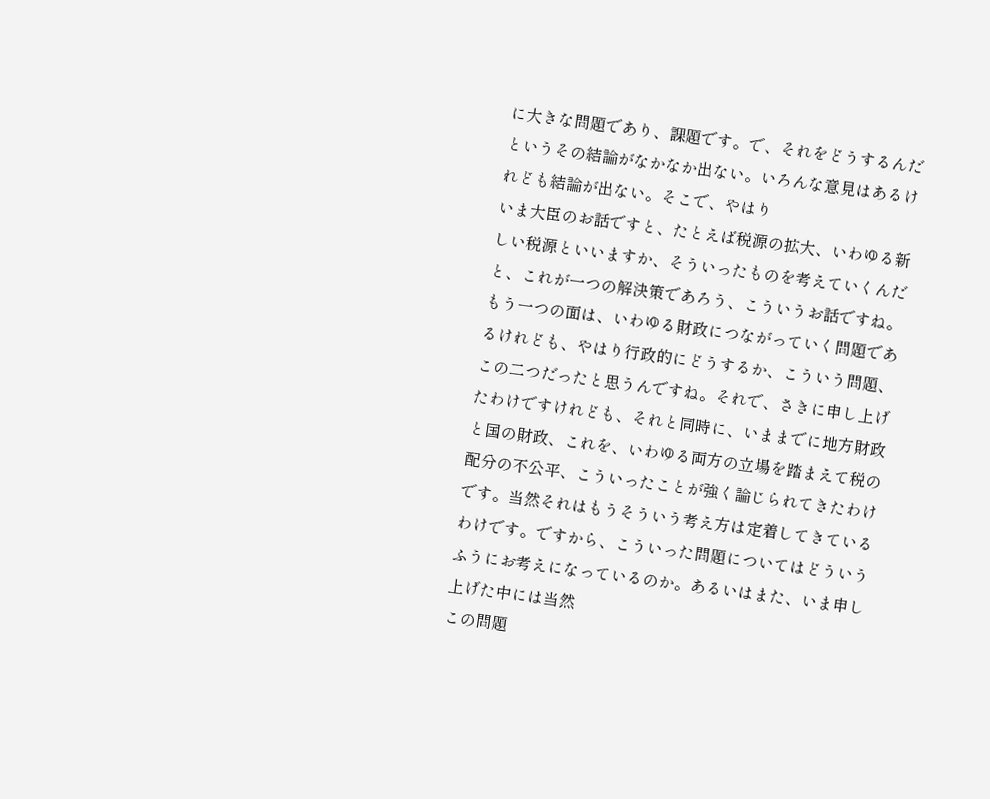に大きな問題であり、課題です。で、それをどうするんだというその結論がなかなか出ない。いろんな意見はあるけれども結論が出ない。そこで、やはり
いま大臣のお話ですと、たとえば税源の拡大、いわゆる新しい税源といいますか、そういったものを考えていくんだと、これが一つの解決策であろう、こういうお話ですね。もう一つの面は、いわゆる財政につながっていく問題であるけれども、やはり行政的にどうするか、こういう問題、この二つだったと思うんですね。それで、さきに申し上げたわけですけれども、それと同時に、いままでに地方財政と国の財政、これを、いわゆる両方の立場を踏まえて税の配分の不公平、こういったことが強く論じられてきたわけです。当然それはもうそういう考え方は定着してきているわけです。ですから、こういった問題についてはどういうふうにお考えになっているのか。あるいはまた、いま申し上げた中には当然
この問題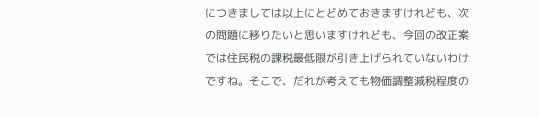につきましては以上にとどめておきますけれども、次の問題に移りたいと思いますけれども、今回の改正案では住民税の課税最低限が引き上げられていないわけですね。そこで、だれが考えても物価調整減税程度の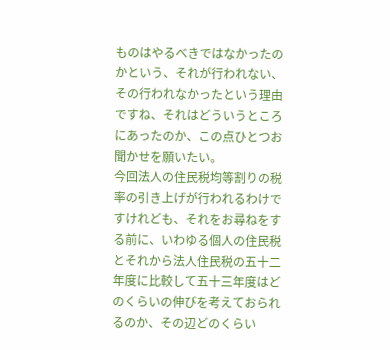ものはやるべきではなかったのかという、それが行われない、その行われなかったという理由ですね、それはどういうところにあったのか、この点ひとつお聞かせを願いたい。
今回法人の住民税均等割りの税率の引き上げが行われるわけですけれども、それをお尋ねをする前に、いわゆる個人の住民税とそれから法人住民税の五十二年度に比較して五十三年度はどのくらいの伸びを考えておられるのか、その辺どのくらい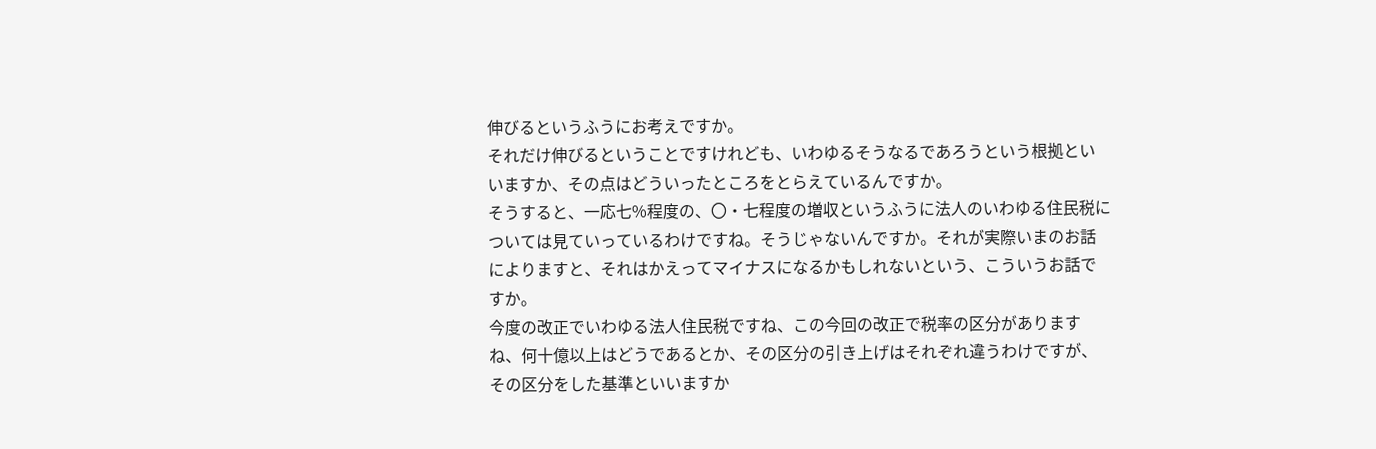伸びるというふうにお考えですか。
それだけ伸びるということですけれども、いわゆるそうなるであろうという根拠といいますか、その点はどういったところをとらえているんですか。
そうすると、一応七%程度の、〇・七程度の増収というふうに法人のいわゆる住民税については見ていっているわけですね。そうじゃないんですか。それが実際いまのお話によりますと、それはかえってマイナスになるかもしれないという、こういうお話ですか。
今度の改正でいわゆる法人住民税ですね、この今回の改正で税率の区分がありますね、何十億以上はどうであるとか、その区分の引き上げはそれぞれ違うわけですが、その区分をした基準といいますか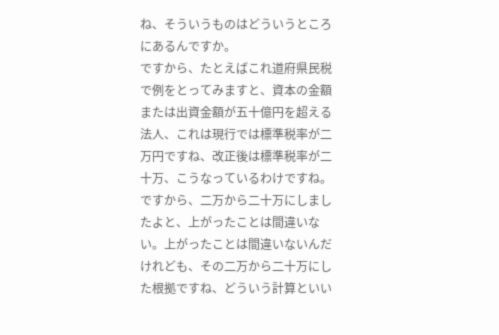ね、そういうものはどういうところにあるんですか。
ですから、たとえばこれ道府県民税で例をとってみますと、資本の金額または出資金額が五十億円を超える法人、これは現行では標準税率が二万円ですね、改正後は標準税率が二十万、こうなっているわけですね。ですから、二万から二十万にしましたよと、上がったことは間違いない。上がったことは間違いないんだけれども、その二万から二十万にした根拠ですね、どういう計算といい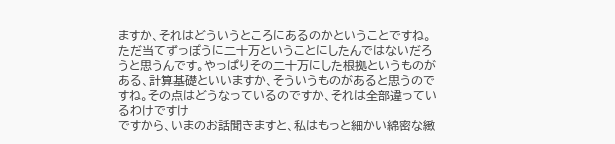ますか、それはどういうところにあるのかということですね。ただ当てずっぽうに二十万ということにしたんではないだろうと思うんです。やっぱりその二十万にした根拠というものがある、計算基礎といいますか、そういうものがあると思うのですね。その点はどうなっているのですか、それは全部違っているわけですけ
ですから、いまのお話聞きますと、私はもっと細かい綿密な緻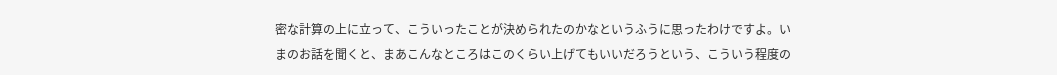密な計算の上に立って、こういったことが決められたのかなというふうに思ったわけですよ。いまのお話を聞くと、まあこんなところはこのくらい上げてもいいだろうという、こういう程度の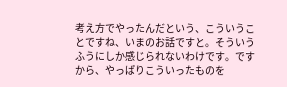考え方でやったんだという、こういうことですね、いまのお話ですと。そういうふうにしか感じられないわけです。ですから、やっぱりこういったものを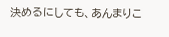決めるにしても、あんまりこ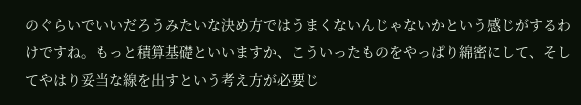のぐらいでいいだろうみたいな決め方ではうまくないんじゃないかという感じがするわけですね。もっと積算基礎といいますか、こういったものをやっぱり綿密にして、そしてやはり妥当な線を出すという考え方が必要じ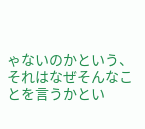ゃないのかという、それはなぜそんなことを言うかとい